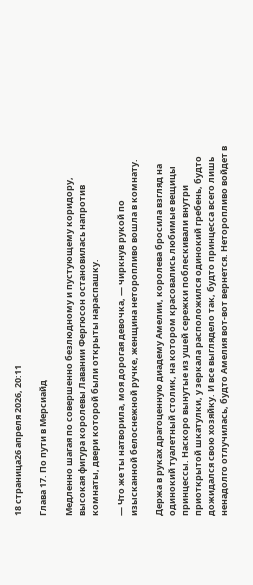18 страница26 апреля 2026, 20:11

Глава 17. По пути в Мерсиайд

Медленно шагая по совершенно безлюдному и пустующему коридору, высокая фигура королевы Лавании Фергюсон остановилась напротив комнаты, двери которой были открыты нараспашку.

— Что же ты натворила, моя дорогая девочка, — чиркнув рукой по изысканной белоснежной ручке, женщина неторопливо вошла в комнату.

Держа в руках драгоценную диадему Амелии, королева бросила взгляд на одинокий туалетный столик, на котором красовались любимые вещицы принцессы. Наскоро вынутые из ушей сережки поблескивали внутри приоткрытой шкатулки, у зеркала расположился одинокий гребень, будто дожидался свою хозяйку. И все выглядело так, будто принцесса всего лишь ненадолго отлучилась, будто Амелия вот-вот вернется. Неторопливо войдет в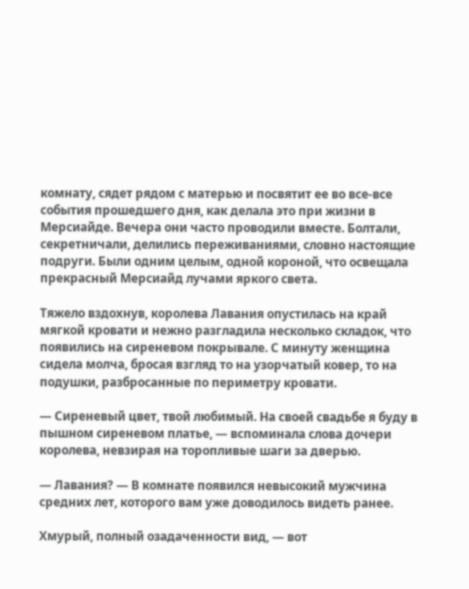комнату, сядет рядом с матерью и посвятит ее во все-все события прошедшего дня, как делала это при жизни в Мерсиайде. Вечера они часто проводили вместе. Болтали, секретничали, делились переживаниями, словно настоящие подруги. Были одним целым, одной короной, что освещала прекрасный Мерсиайд лучами яркого света.

Тяжело вздохнув, королева Лавания опустилась на край мягкой кровати и нежно разгладила несколько складок, что появились на сиреневом покрывале. С минуту женщина сидела молча, бросая взгляд то на узорчатый ковер, то на подушки, разбросанные по периметру кровати.

— Сиреневый цвет, твой любимый. На своей свадьбе я буду в пышном сиреневом платье, — вспоминала слова дочери королева, невзирая на торопливые шаги за дверью.

— Лавания? — В комнате появился невысокий мужчина средних лет, которого вам уже доводилось видеть ранее.

Хмурый, полный озадаченности вид, — вот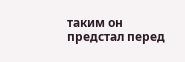таким он предстал перед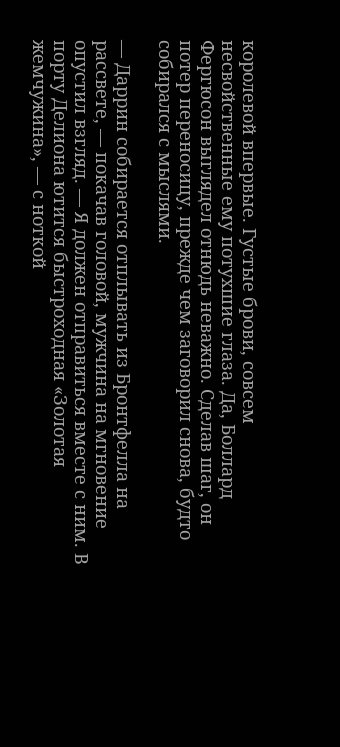королевой впервые. Густые брови, совсем несвойственные ему потухшие глаза. Да, Боллард Фергюсон выглядел отнюдь неважно. Сделав шаг, он потер переносицу, прежде чем заговорил снова, будто собирался с мыслями.

— Даррин собирается отплывать из Бронтфелла на рассвете, — покачав головой, мужчина на мгновение опустил взгляд. — Я должен отправиться вместе с ним. В порту Делиона ютится быстроходная «Золотая жемчужина», — с ноткой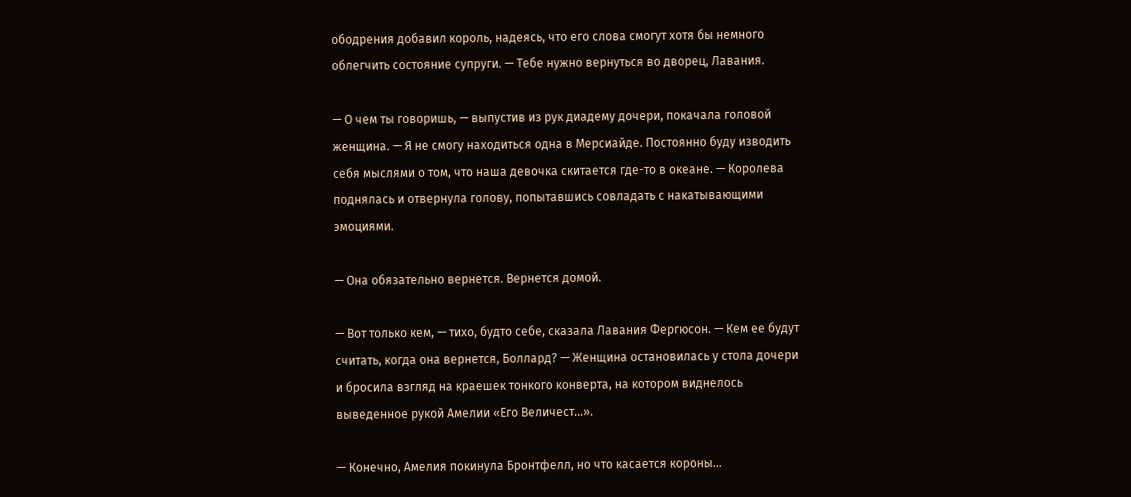ободрения добавил король, надеясь, что его слова смогут хотя бы немного облегчить состояние супруги. — Тебе нужно вернуться во дворец, Лавания.

— О чем ты говоришь, — выпустив из рук диадему дочери, покачала головой женщина. — Я не смогу находиться одна в Мерсиайде. Постоянно буду изводить себя мыслями о том, что наша девочка скитается где-то в океане. — Королева поднялась и отвернула голову, попытавшись совладать с накатывающими эмоциями.

— Она обязательно вернется. Вернется домой.

— Вот только кем, — тихо, будто себе, сказала Лавания Фергюсон. — Кем ее будут считать, когда она вернется, Боллард? — Женщина остановилась у стола дочери и бросила взгляд на краешек тонкого конверта, на котором виднелось выведенное рукой Амелии «Его Величест...».

— Конечно, Амелия покинула Бронтфелл, но что касается короны...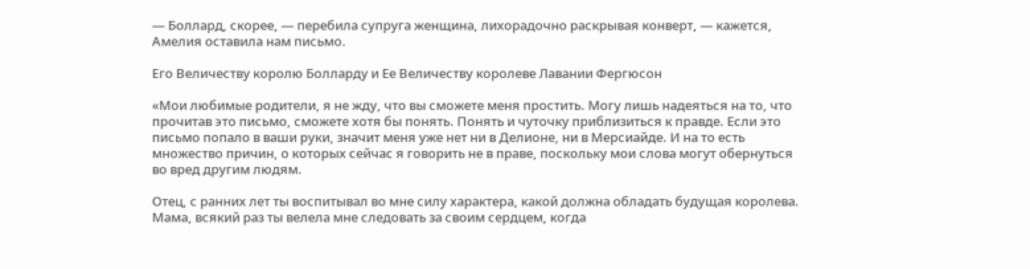— Боллард, скорее, — перебила супруга женщина, лихорадочно раскрывая конверт, — кажется, Амелия оставила нам письмо.

Его Величеству королю Болларду и Ее Величеству королеве Лавании Фергюсон

«Мои любимые родители, я не жду, что вы сможете меня простить. Могу лишь надеяться на то, что прочитав это письмо, сможете хотя бы понять. Понять и чуточку приблизиться к правде. Если это письмо попало в ваши руки, значит меня уже нет ни в Делионе, ни в Мерсиайде. И на то есть множество причин, о которых сейчас я говорить не в праве, поскольку мои слова могут обернуться во вред другим людям.

Отец, с ранних лет ты воспитывал во мне силу характера, какой должна обладать будущая королева. Мама, всякий раз ты велела мне следовать за своим сердцем, когда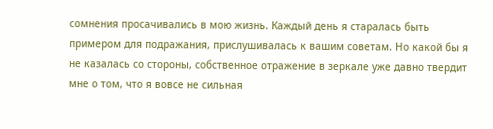сомнения просачивались в мою жизнь. Каждый день я старалась быть примером для подражания, прислушивалась к вашим советам. Но какой бы я не казалась со стороны, собственное отражение в зеркале уже давно твердит мне о том, что я вовсе не сильная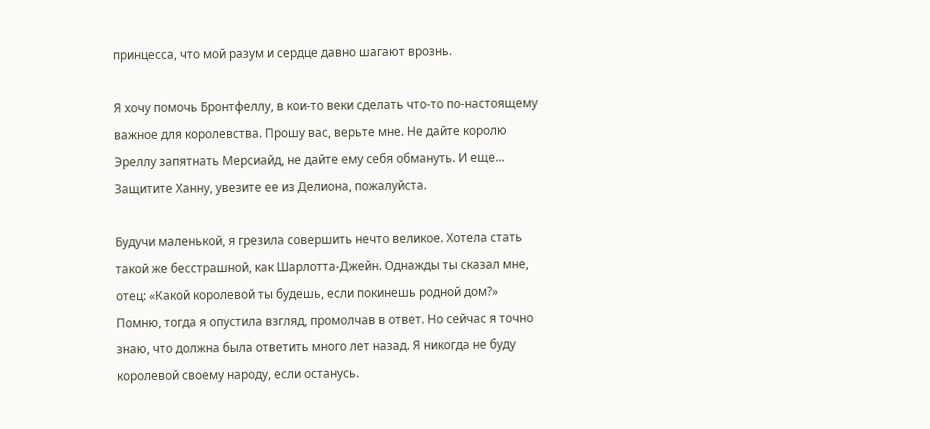принцесса, что мой разум и сердце давно шагают врознь.

Я хочу помочь Бронтфеллу, в кои-то веки сделать что-то по-настоящему важное для королевства. Прошу вас, верьте мне. Не дайте королю Эреллу запятнать Мерсиайд, не дайте ему себя обмануть. И еще... Защитите Ханну, увезите ее из Делиона, пожалуйста.

Будучи маленькой, я грезила совершить нечто великое. Хотела стать такой же бесстрашной, как Шарлотта-Джейн. Однажды ты сказал мне, отец: «Какой королевой ты будешь, если покинешь родной дом?» Помню, тогда я опустила взгляд, промолчав в ответ. Но сейчас я точно знаю, что должна была ответить много лет назад. Я никогда не буду королевой своему народу, если останусь.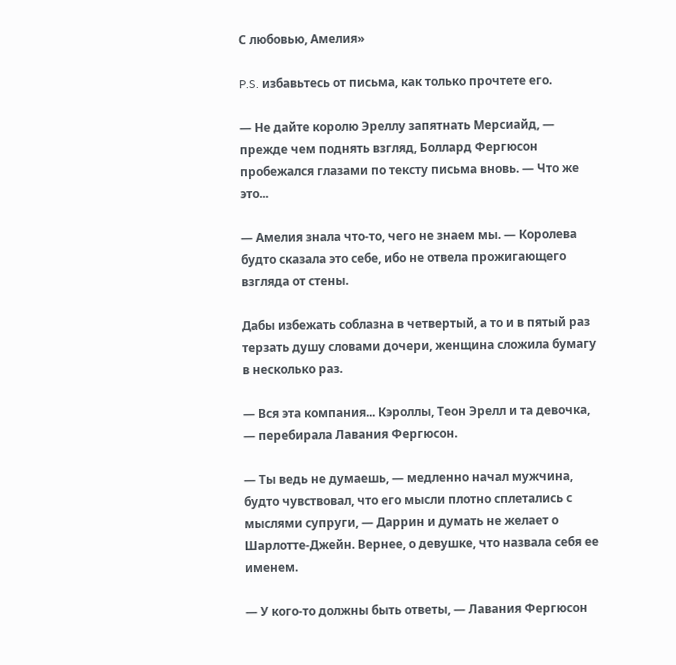С любовью, Амелия»

P.S. избавьтесь от письма, как только прочтете его.

— Не дайте королю Эреллу запятнать Мерсиайд, — прежде чем поднять взгляд, Боллард Фергюсон пробежался глазами по тексту письма вновь. — Что же это...

— Амелия знала что-то, чего не знаем мы. — Королева будто сказала это себе, ибо не отвела прожигающего взгляда от стены.

Дабы избежать соблазна в четвертый, а то и в пятый раз терзать душу словами дочери, женщина сложила бумагу в несколько раз.

— Вся эта компания... Кэроллы, Теон Эрелл и та девочка, — перебирала Лавания Фергюсон.

— Ты ведь не думаешь, — медленно начал мужчина, будто чувствовал, что его мысли плотно сплетались с мыслями супруги, — Даррин и думать не желает о Шарлотте-Джейн. Вернее, о девушке, что назвала себя ее именем.

— У кого-то должны быть ответы, — Лавания Фергюсон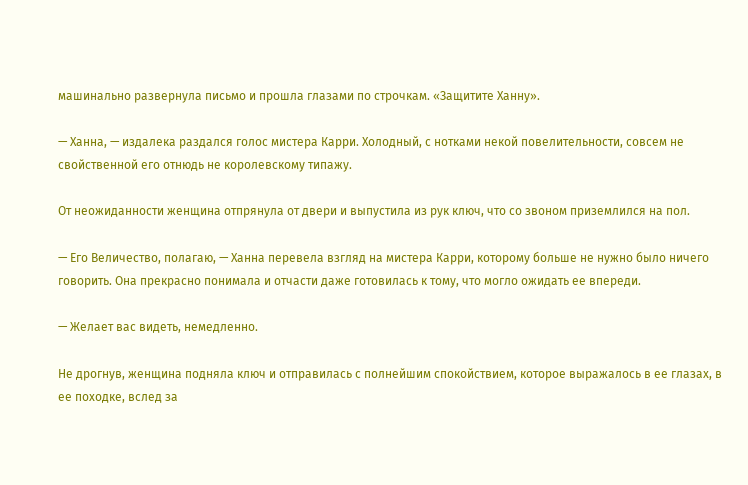машинально развернула письмо и прошла глазами по строчкам. «Защитите Ханну».

— Ханна, — издалека раздался голос мистера Карри. Холодный, с нотками некой повелительности, совсем не свойственной его отнюдь не королевскому типажу.

От неожиданности женщина отпрянула от двери и выпустила из рук ключ, что со звоном приземлился на пол.

— Его Величество, полагаю, — Ханна перевела взгляд на мистера Карри, которому больше не нужно было ничего говорить. Она прекрасно понимала и отчасти даже готовилась к тому, что могло ожидать ее впереди.

— Желает вас видеть, немедленно.

Не дрогнув, женщина подняла ключ и отправилась с полнейшим спокойствием, которое выражалось в ее глазах, в ее походке, вслед за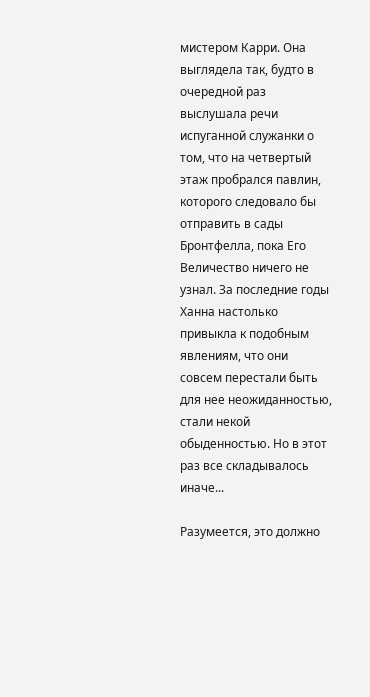мистером Карри. Она выглядела так, будто в очередной раз выслушала речи испуганной служанки о том, что на четвертый этаж пробрался павлин, которого следовало бы отправить в сады Бронтфелла, пока Его Величество ничего не узнал. За последние годы Ханна настолько привыкла к подобным явлениям, что они совсем перестали быть для нее неожиданностью, стали некой обыденностью. Но в этот раз все складывалось иначе...

Разумеется, это должно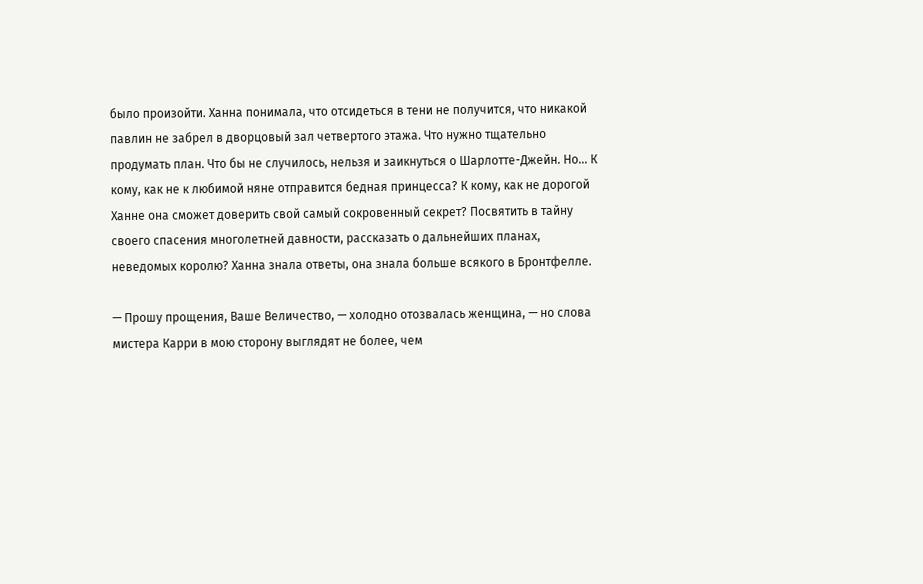было произойти. Ханна понимала, что отсидеться в тени не получится, что никакой павлин не забрел в дворцовый зал четвертого этажа. Что нужно тщательно продумать план. Что бы не случилось, нельзя и заикнуться о Шарлотте-Джейн. Но... К кому, как не к любимой няне отправится бедная принцесса? К кому, как не дорогой Ханне она сможет доверить свой самый сокровенный секрет? Посвятить в тайну своего спасения многолетней давности, рассказать о дальнейших планах, неведомых королю? Ханна знала ответы, она знала больше всякого в Бронтфелле.

— Прошу прощения, Ваше Величество, — холодно отозвалась женщина, — но слова мистера Карри в мою сторону выглядят не более, чем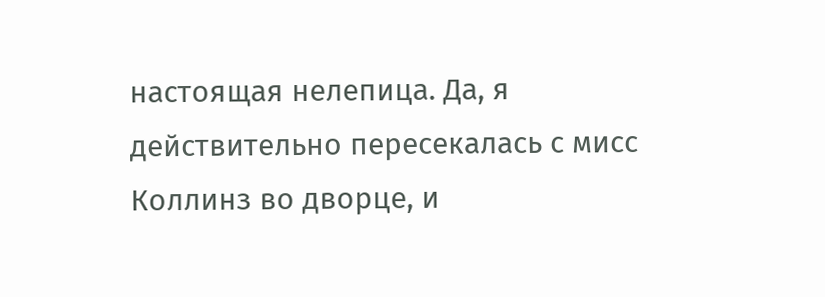настоящая нелепица. Да, я действительно пересекалась с мисс Коллинз во дворце, и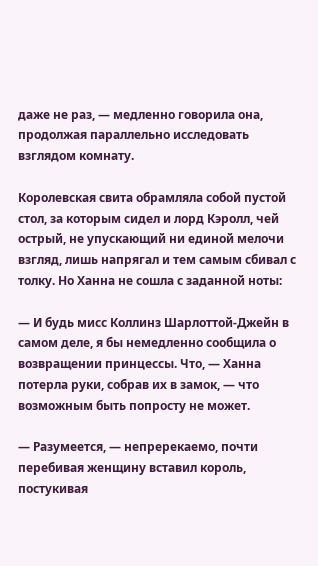даже не раз, — медленно говорила она, продолжая параллельно исследовать взглядом комнату.

Королевская свита обрамляла собой пустой стол, за которым сидел и лорд Кэролл, чей острый, не упускающий ни единой мелочи взгляд, лишь напрягал и тем самым сбивал с толку. Но Ханна не сошла с заданной ноты:

— И будь мисс Коллинз Шарлоттой-Джейн в самом деле, я бы немедленно сообщила о возвращении принцессы. Что, — Ханна потерла руки, собрав их в замок, — что возможным быть попросту не может.

— Разумеется, — непререкаемо, почти перебивая женщину вставил король, постукивая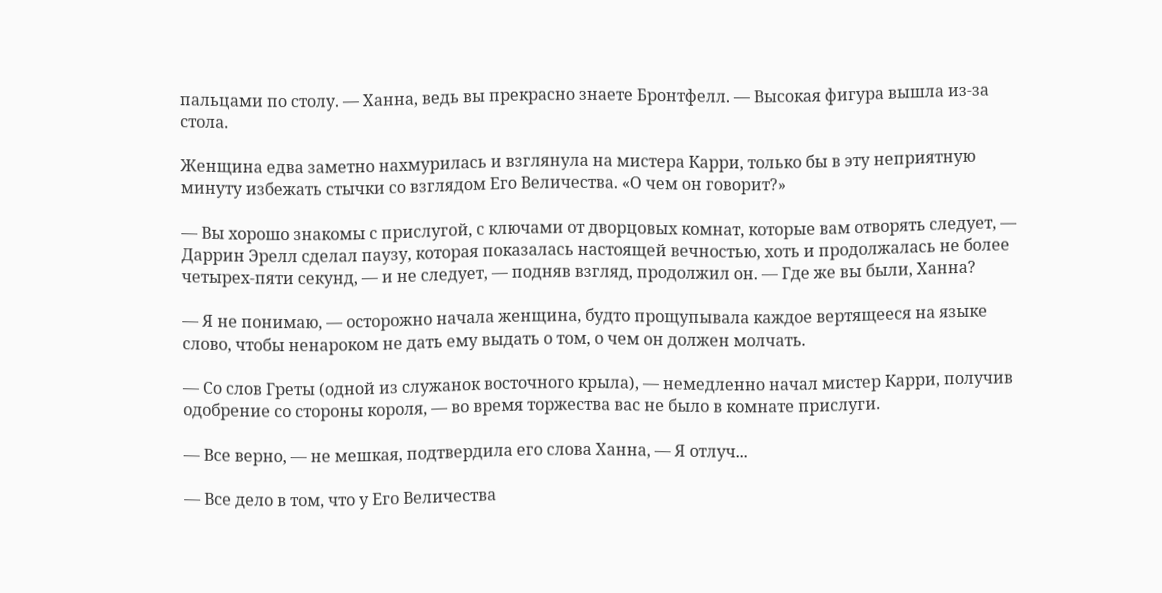пальцами по столу. — Ханна, ведь вы прекрасно знаете Бронтфелл. — Высокая фигура вышла из-за стола.

Женщина едва заметно нахмурилась и взглянула на мистера Карри, только бы в эту неприятную минуту избежать стычки со взглядом Его Величества. «О чем он говорит?»

— Вы хорошо знакомы с прислугой, с ключами от дворцовых комнат, которые вам отворять следует, — Даррин Эрелл сделал паузу, которая показалась настоящей вечностью, хоть и продолжалась не более четырех-пяти секунд, — и не следует, — подняв взгляд, продолжил он. — Где же вы были, Ханна?

— Я не понимаю, — осторожно начала женщина, будто прощупывала каждое вертящееся на языке слово, чтобы ненароком не дать ему выдать о том, о чем он должен молчать.

— Со слов Греты (одной из служанок восточного крыла), — немедленно начал мистер Карри, получив одобрение со стороны короля, — во время торжества вас не было в комнате прислуги.

— Все верно, — не мешкая, подтвердила его слова Ханна, — Я отлуч...

— Все дело в том, что у Его Величества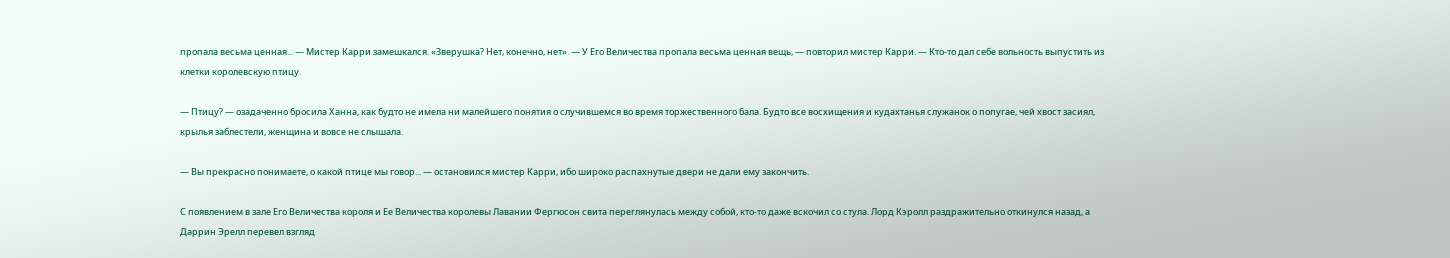пропала весьма ценная... — Мистер Карри замешкался. «Зверушка? Нет, конечно, нет». — У Его Величества пропала весьма ценная вещь, — повторил мистер Карри. — Кто-то дал себе вольность выпустить из клетки королевскую птицу.

— Птицу? — озадаченно бросила Ханна, как будто не имела ни малейшего понятия о случившемся во время торжественного бала. Будто все восхищения и кудахтанья служанок о попугае, чей хвост засиял, крылья заблестели, женщина и вовсе не слышала.

— Вы прекрасно понимаете, о какой птице мы говор... — остановился мистер Карри, ибо широко распахнутые двери не дали ему закончить.

С появлением в зале Его Величества короля и Ее Величества королевы Лавании Фергюсон свита переглянулась между собой, кто-то даже вскочил со стула. Лорд Кэролл раздражительно откинулся назад, а Даррин Эрелл перевел взгляд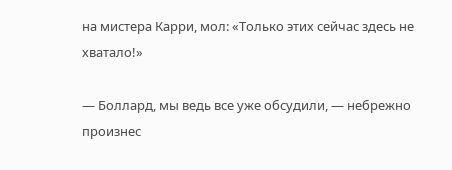на мистера Карри, мол: «Только этих сейчас здесь не хватало!»

— Боллард, мы ведь все уже обсудили, — небрежно произнес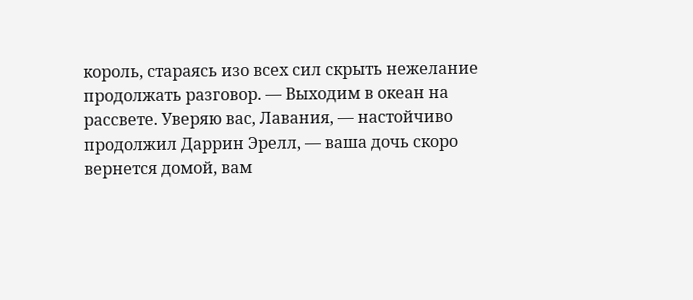король, стараясь изо всех сил скрыть нежелание продолжать разговор. — Выходим в океан на рассвете. Уверяю вас, Лавания, — настойчиво продолжил Даррин Эрелл, — ваша дочь скоро вернется домой, вам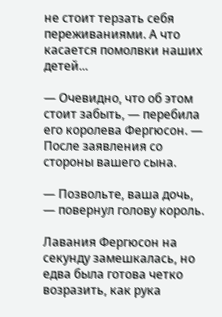не стоит терзать себя переживаниями. А что касается помолвки наших детей...

— Очевидно, что об этом стоит забыть, — перебила его королева Фергюсон. — После заявления со стороны вашего сына.

— Позвольте, ваша дочь, — повернул голову король.

Лавания Фергюсон на секунду замешкалась, но едва была готова четко возразить, как рука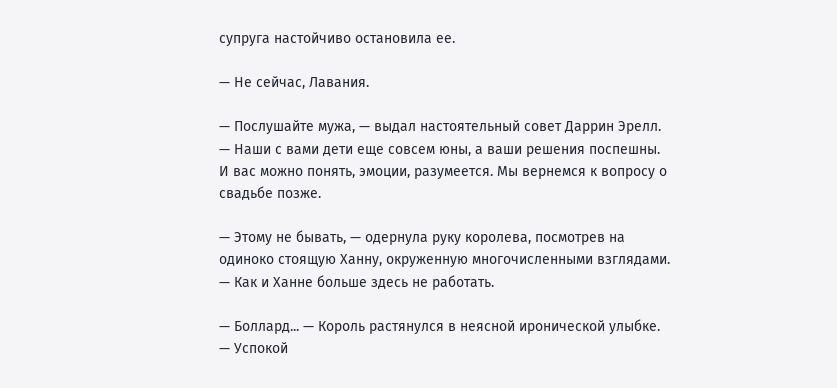супруга настойчиво остановила ее.

— Не сейчас, Лавания.

— Послушайте мужа, — выдал настоятельный совет Даррин Эрелл. — Наши с вами дети еще совсем юны, а ваши решения поспешны. И вас можно понять, эмоции, разумеется. Мы вернемся к вопросу о свадьбе позже.

— Этому не бывать, — одернула руку королева, посмотрев на одиноко стоящую Ханну, окруженную многочисленными взглядами. — Как и Ханне больше здесь не работать.

— Боллард... — Король растянулся в неясной иронической улыбке. — Успокой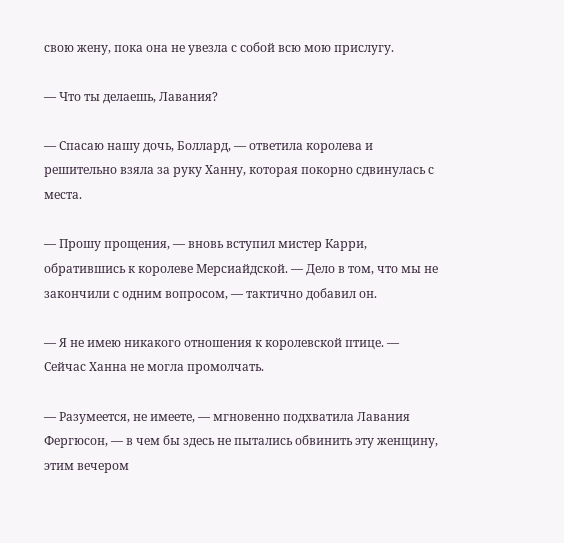свою жену, пока она не увезла с собой всю мою прислугу.

— Что ты делаешь, Лавания?

— Спасаю нашу дочь, Боллард, — ответила королева и решительно взяла за руку Ханну, которая покорно сдвинулась с места.

— Прошу прощения, — вновь вступил мистер Карри, обратившись к королеве Мерсиайдской. — Дело в том, что мы не закончили с одним вопросом, — тактично добавил он.

— Я не имею никакого отношения к королевской птице. — Сейчас Ханна не могла промолчать.

— Разумеется, не имеете, — мгновенно подхватила Лавания Фергюсон, — в чем бы здесь не пытались обвинить эту женщину, этим вечером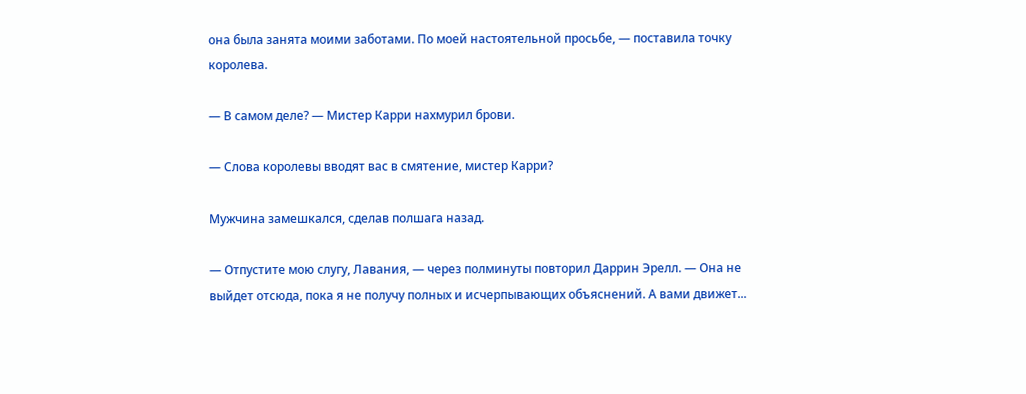она была занята моими заботами. По моей настоятельной просьбе, — поставила точку королева.

— В самом деле? — Мистер Карри нахмурил брови.

— Слова королевы вводят вас в смятение, мистер Карри?

Мужчина замешкался, сделав полшага назад.

— Отпустите мою слугу, Лавания, — через полминуты повторил Даррин Эрелл. — Она не выйдет отсюда, пока я не получу полных и исчерпывающих объяснений. А вами движет...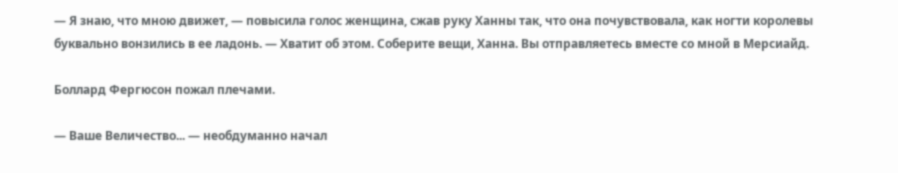— Я знаю, что мною движет, — повысила голос женщина, сжав руку Ханны так, что она почувствовала, как ногти королевы буквально вонзились в ее ладонь. — Хватит об этом. Соберите вещи, Ханна. Вы отправляетесь вместе со мной в Мерсиайд.

Боллард Фергюсон пожал плечами.

— Ваше Величество... — необдуманно начал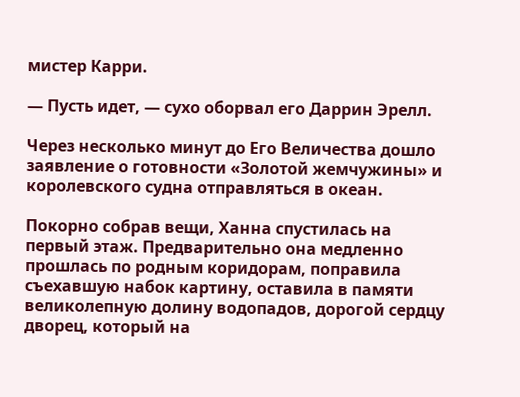мистер Карри.

— Пусть идет, — сухо оборвал его Даррин Эрелл.

Через несколько минут до Его Величества дошло заявление о готовности «Золотой жемчужины» и королевского судна отправляться в океан.

Покорно собрав вещи, Ханна спустилась на первый этаж. Предварительно она медленно прошлась по родным коридорам, поправила съехавшую набок картину, оставила в памяти великолепную долину водопадов, дорогой сердцу дворец, который на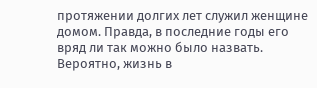протяжении долгих лет служил женщине домом. Правда, в последние годы его вряд ли так можно было назвать. Вероятно, жизнь в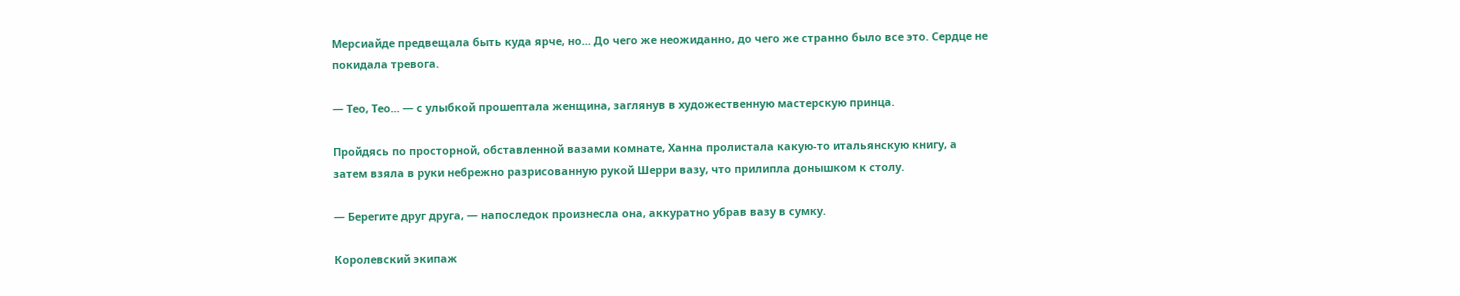Мерсиайде предвещала быть куда ярче, но... До чего же неожиданно, до чего же странно было все это. Сердце не покидала тревога.

— Тео, Тео... — с улыбкой прошептала женщина, заглянув в художественную мастерскую принца.

Пройдясь по просторной, обставленной вазами комнате, Ханна пролистала какую-то итальянскую книгу, а затем взяла в руки небрежно разрисованную рукой Шерри вазу, что прилипла донышком к столу.

— Берегите друг друга, — напоследок произнесла она, аккуратно убрав вазу в сумку.

Королевский экипаж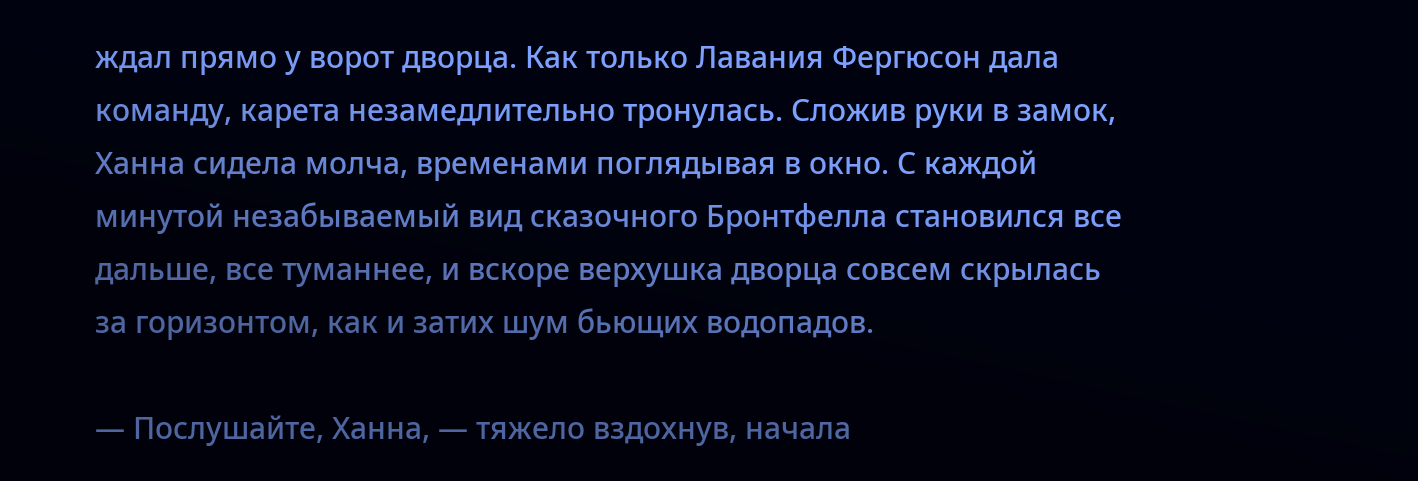ждал прямо у ворот дворца. Как только Лавания Фергюсон дала команду, карета незамедлительно тронулась. Сложив руки в замок, Ханна сидела молча, временами поглядывая в окно. С каждой минутой незабываемый вид сказочного Бронтфелла становился все дальше, все туманнее, и вскоре верхушка дворца совсем скрылась за горизонтом, как и затих шум бьющих водопадов.

— Послушайте, Ханна, — тяжело вздохнув, начала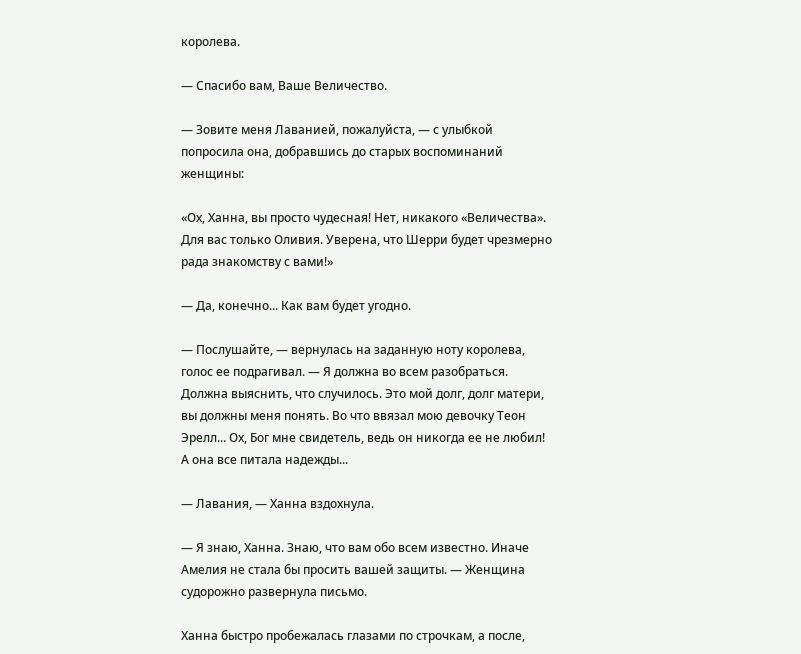королева.

— Спасибо вам, Ваше Величество.

— Зовите меня Лаванией, пожалуйста, — с улыбкой попросила она, добравшись до старых воспоминаний женщины:

«Ох, Ханна, вы просто чудесная! Нет, никакого «Величества». Для вас только Оливия. Уверена, что Шерри будет чрезмерно рада знакомству с вами!»

— Да, конечно... Как вам будет угодно.

— Послушайте, — вернулась на заданную ноту королева, голос ее подрагивал. — Я должна во всем разобраться. Должна выяснить, что случилось. Это мой долг, долг матери, вы должны меня понять. Во что ввязал мою девочку Теон Эрелл... Ох, Бог мне свидетель, ведь он никогда ее не любил! А она все питала надежды...

— Лавания, — Ханна вздохнула.

— Я знаю, Ханна. Знаю, что вам обо всем известно. Иначе Амелия не стала бы просить вашей защиты. — Женщина судорожно развернула письмо.

Ханна быстро пробежалась глазами по строчкам, а после,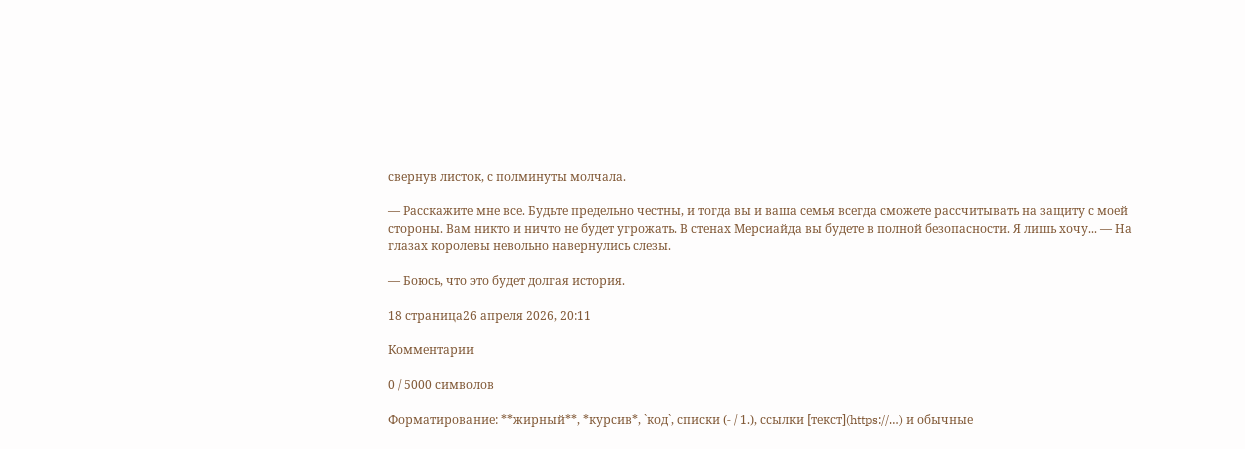свернув листок, с полминуты молчала.

— Расскажите мне все. Будьте предельно честны, и тогда вы и ваша семья всегда сможете рассчитывать на защиту с моей стороны. Вам никто и ничто не будет угрожать. В стенах Мерсиайда вы будете в полной безопасности. Я лишь хочу... — На глазах королевы невольно навернулись слезы.

— Боюсь, что это будет долгая история.

18 страница26 апреля 2026, 20:11

Комментарии

0 / 5000 символов

Форматирование: **жирный**, *курсив*, `код`, списки (- / 1.), ссылки [текст](https://…) и обычные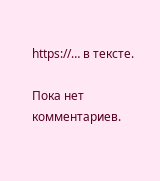https://… в тексте.

Пока нет комментариев.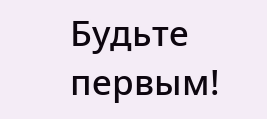Будьте первым!